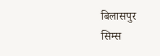बिलासपुर
सिम्स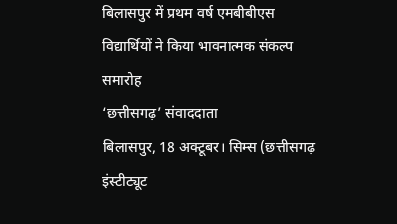बिलासपुर में प्रथम वर्ष एमबीबीएस विद्यार्थियों ने किया भावनात्मक संकल्प समारोह
‘छत्तीसगढ़’ संवाददाता
बिलासपुर, 18 अक्टूबर। सिम्स (छत्तीसगढ़ इंस्टीट्यूट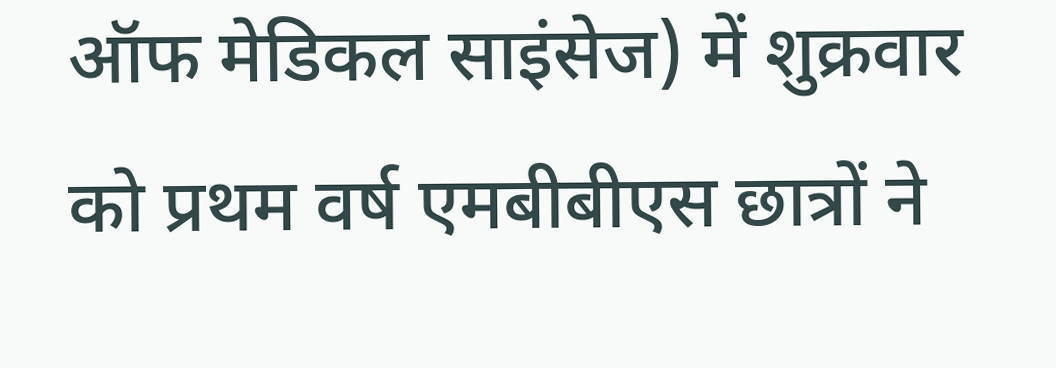ऑफ मेडिकल साइंसेज) में शुक्रवार को प्रथम वर्ष एमबीबीएस छात्रों ने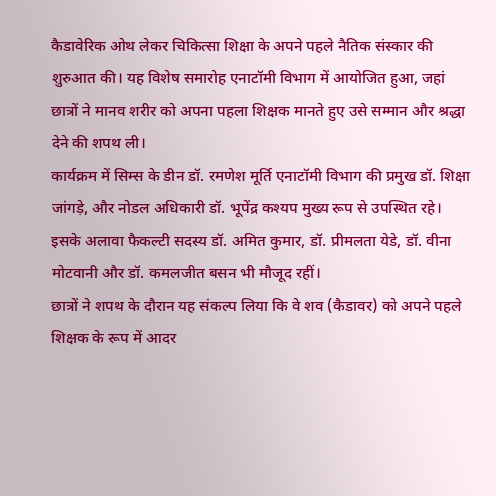कैडावेरिक ओथ लेकर चिकित्सा शिक्षा के अपने पहले नैतिक संस्कार की शुरुआत की। यह विशेष समारोह एनाटॉमी विभाग में आयोजित हुआ, जहां छात्रों ने मानव शरीर को अपना पहला शिक्षक मानते हुए उसे सम्मान और श्रद्धा देने की शपथ ली।
कार्यक्रम में सिम्स के डीन डॉ. रमणेश मूर्ति एनाटॉमी विभाग की प्रमुख डॉ. शिक्षा जांगड़े, और नोडल अधिकारी डॉ. भूपेंद्र कश्यप मुख्य रूप से उपस्थित रहे। इसके अलावा फैकल्टी सदस्य डॉ. अमित कुमार, डॉ. प्रीमलता येडे, डॉ. वीना मोटवानी और डॉ. कमलजीत बसन भी मौजूद रहीं।
छात्रों ने शपथ के दौरान यह संकल्प लिया कि वे शव (कैडावर) को अपने पहले शिक्षक के रूप में आदर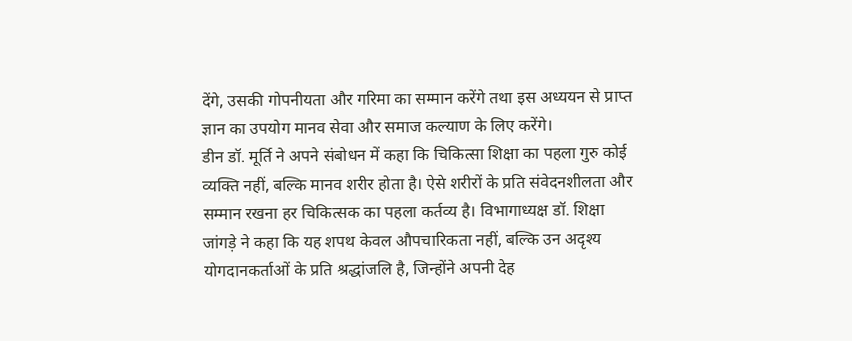देंगे, उसकी गोपनीयता और गरिमा का सम्मान करेंगे तथा इस अध्ययन से प्राप्त ज्ञान का उपयोग मानव सेवा और समाज कल्याण के लिए करेंगे।
डीन डॉ. मूर्ति ने अपने संबोधन में कहा कि चिकित्सा शिक्षा का पहला गुरु कोई व्यक्ति नहीं, बल्कि मानव शरीर होता है। ऐसे शरीरों के प्रति संवेदनशीलता और सम्मान रखना हर चिकित्सक का पहला कर्तव्य है। विभागाध्यक्ष डॉ. शिक्षा जांगड़े ने कहा कि यह शपथ केवल औपचारिकता नहीं, बल्कि उन अदृश्य योगदानकर्ताओं के प्रति श्रद्धांजलि है, जिन्होंने अपनी देह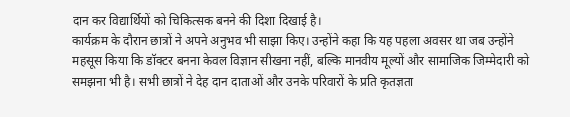दान कर विद्यार्थियों को चिकित्सक बनने की दिशा दिखाई है।
कार्यक्रम के दौरान छात्रों ने अपने अनुभव भी साझा किए। उन्होंने कहा कि यह पहला अवसर था जब उन्होंने महसूस किया कि डॉक्टर बनना केवल विज्ञान सीखना नहीं, बल्कि मानवीय मूल्यों और सामाजिक जिम्मेदारी को समझना भी है। सभी छात्रों ने देह दान दाताओं और उनके परिवारों के प्रति कृतज्ञता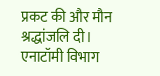प्रकट की और मौन श्रद्धांजलि दी।
एनाटॉमी विभाग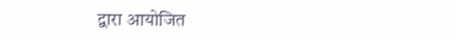द्वारा आयोजित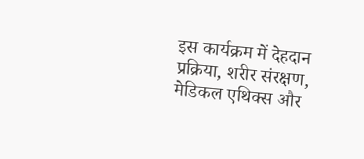इस कार्यक्रम में देहदान प्रक्रिया, शरीर संरक्षण, मेडिकल एथिक्स और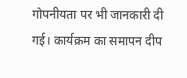गोपनीयता पर भी जानकारी दी गई। कार्यक्रम का समापन दीप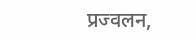प्रज्वलन,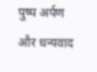पुष्प अर्पण और धन्यवाद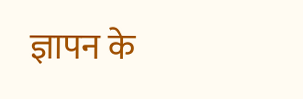ज्ञापन के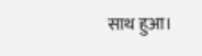साथ हुआ।